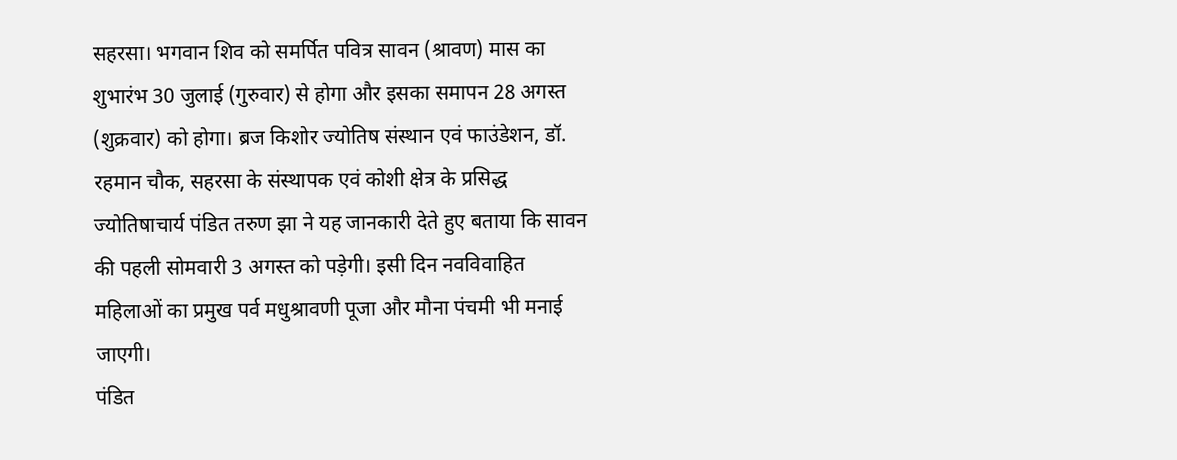सहरसा। भगवान शिव को समर्पित पवित्र सावन (श्रावण) मास का शुभारंभ 30 जुलाई (गुरुवार) से होगा और इसका समापन 28 अगस्त (शुक्रवार) को होगा। ब्रज किशोर ज्योतिष संस्थान एवं फाउंडेशन, डॉ. रहमान चौक, सहरसा के संस्थापक एवं कोशी क्षेत्र के प्रसिद्ध ज्योतिषाचार्य पंडित तरुण झा ने यह जानकारी देते हुए बताया कि सावन की पहली सोमवारी 3 अगस्त को पड़ेगी। इसी दिन नवविवाहित महिलाओं का प्रमुख पर्व मधुश्रावणी पूजा और मौना पंचमी भी मनाई जाएगी।
पंडित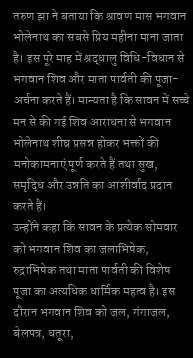तरुण झा ने बताया कि श्रावण मास भगवान भोलेनाथ का सबसे प्रिय महीना माना जाता है। इस पूरे माह में श्रद्धालु विधि-विधान से भगवान शिव और माता पार्वती की पूजा-अर्चना करते हैं। मान्यता है कि सावन में सच्चे मन से की गई शिव आराधना से भगवान भोलेनाथ शीघ्र प्रसन्न होकर भक्तों की मनोकामनाएं पूर्ण करते हैं तथा सुख, समृद्धि और उन्नति का आशीर्वाद प्रदान करते हैं।
उन्होंने कहा कि सावन के प्रत्येक सोमवार को भगवान शिव का जलाभिषेक, रुद्राभिषेक तथा माता पार्वती की विशेष पूजा का अत्यधिक धार्मिक महत्व है। इस दौरान भगवान शिव को जल, गंगाजल, बेलपत्र, धतूरा,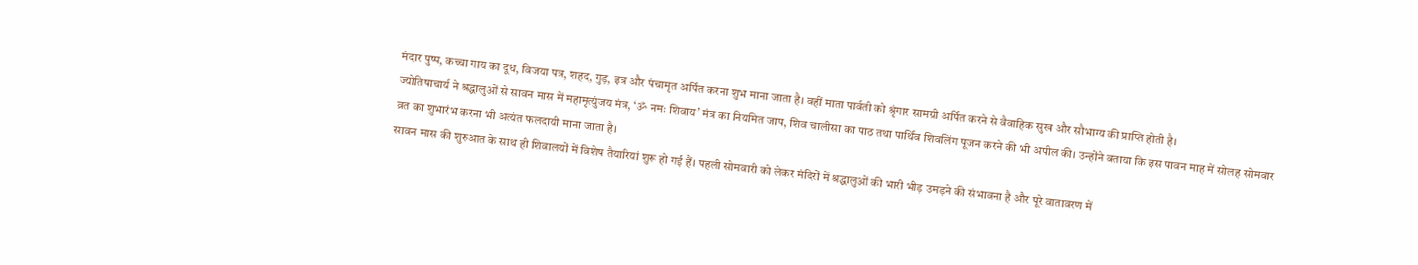मंदार पुष्प, कच्चा गाय का दूध, विजया पत्र, शहद, गुड़, इत्र और पंचामृत अर्पित करना शुभ माना जाता है। वहीं माता पार्वती को श्रृंगार सामग्री अर्पित करने से वैवाहिक सुख और सौभाग्य की प्राप्ति होती है।
ज्योतिषाचार्य ने श्रद्धालुओं से सावन मास में महामृत्युंजय मंत्र, ‘ॐ नमः शिवाय’ मंत्र का नियमित जाप, शिव चालीसा का पाठ तथा पार्थिव शिवलिंग पूजन करने की भी अपील की। उन्होंने बताया कि इस पावन माह में सोलह सोमवार व्रत का शुभारंभ करना भी अत्यंत फलदायी माना जाता है।
सावन मास की शुरुआत के साथ ही शिवालयों में विशेष तैयारियां शुरू हो गई हैं। पहली सोमवारी को लेकर मंदिरों में श्रद्धालुओं की भारी भीड़ उमड़ने की संभावना है और पूरे वातावरण में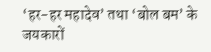‘हर-हर महादेव’ तथा ‘बोल बम’ के जयकारों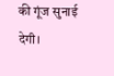की गूंज सुनाई देगी।